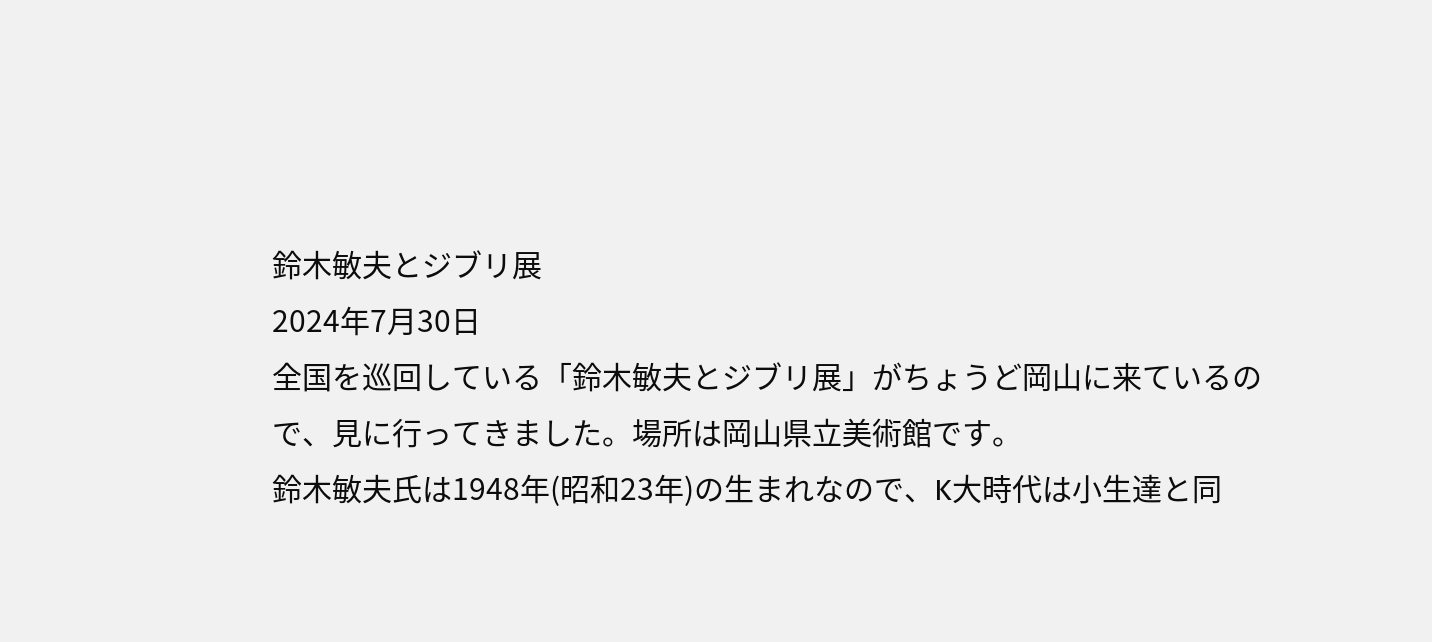鈴木敏夫とジブリ展
2024年7月30日
全国を巡回している「鈴木敏夫とジブリ展」がちょうど岡山に来ているので、見に行ってきました。場所は岡山県立美術館です。
鈴木敏夫氏は1948年(昭和23年)の生まれなので、K大時代は小生達と同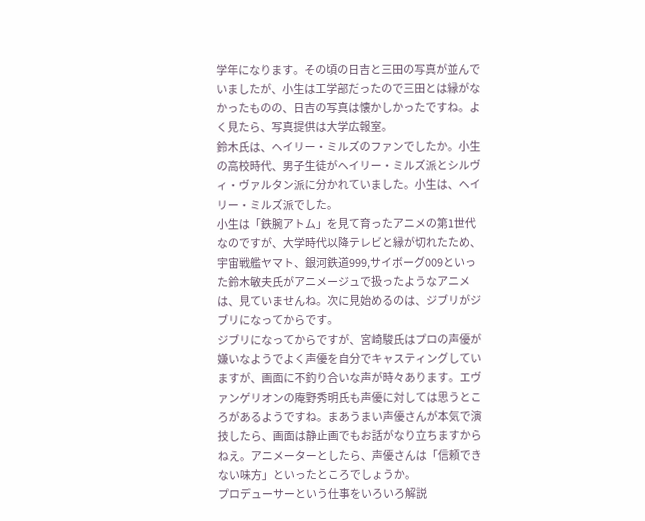学年になります。その頃の日吉と三田の写真が並んでいましたが、小生は工学部だったので三田とは縁がなかったものの、日吉の写真は懐かしかったですね。よく見たら、写真提供は大学広報室。
鈴木氏は、ヘイリー・ミルズのファンでしたか。小生の高校時代、男子生徒がヘイリー・ミルズ派とシルヴィ・ヴァルタン派に分かれていました。小生は、ヘイリー・ミルズ派でした。
小生は「鉄腕アトム」を見て育ったアニメの第1世代なのですが、大学時代以降テレビと縁が切れたため、宇宙戦艦ヤマト、銀河鉄道999,サイボーグ009といった鈴木敏夫氏がアニメージュで扱ったようなアニメは、見ていませんね。次に見始めるのは、ジブリがジブリになってからです。
ジブリになってからですが、宮崎駿氏はプロの声優が嫌いなようでよく声優を自分でキャスティングしていますが、画面に不釣り合いな声が時々あります。エヴァンゲリオンの庵野秀明氏も声優に対しては思うところがあるようですね。まあうまい声優さんが本気で演技したら、画面は静止画でもお話がなり立ちますからねえ。アニメーターとしたら、声優さんは「信頼できない味方」といったところでしょうか。
プロデューサーという仕事をいろいろ解説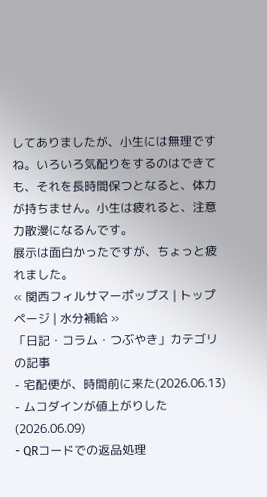してありましたが、小生には無理ですね。いろいろ気配りをするのはできても、それを長時間保つとなると、体力が持ちません。小生は疲れると、注意力散漫になるんです。
展示は面白かったですが、ちょっと疲れました。
« 関西フィルサマーポップス | トップページ | 水分補給 »
「日記・コラム・つぶやき」カテゴリの記事
- 宅配便が、時間前に来た(2026.06.13)
- ムコダインが値上がりした(2026.06.09)
- QRコードでの返品処理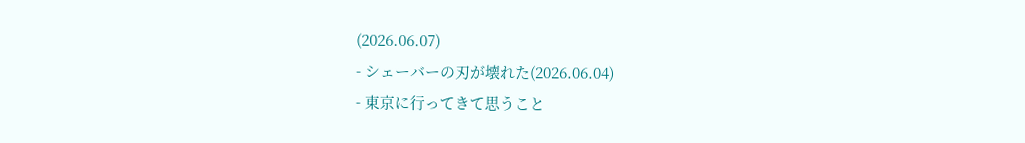(2026.06.07)
- シェーバーの刃が壊れた(2026.06.04)
- 東京に行ってきて思うこと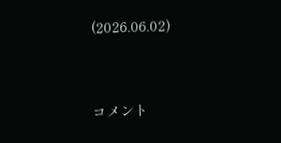(2026.06.02)


コメント